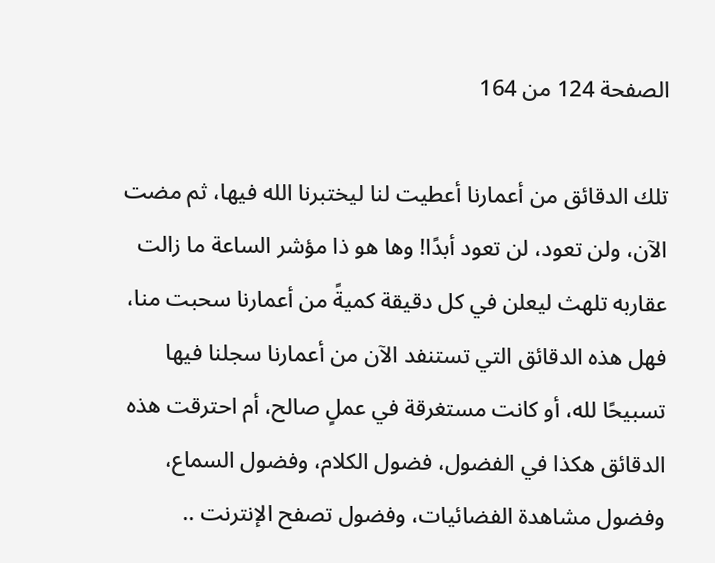الصفحة 124 من 164

تلك الدقائق من أعمارنا أعطيت لنا ليختبرنا الله فيها، ثم مضت الآن، ولن تعود، لن تعود أبدًا! وها هو ذا مؤشر الساعة ما زالت عقاربه تلهث ليعلن في كل دقيقة كميةً من أعمارنا سحبت منا، فهل هذه الدقائق التي تستنفد الآن من أعمارنا سجلنا فيها تسبيحًا لله، أو كانت مستغرقة في عملٍ صالح، أم احترقت هذه الدقائق هكذا في الفضول، فضول الكلام، وفضول السماع، وفضول مشاهدة الفضائيات، وفضول تصفح الإنترنت ..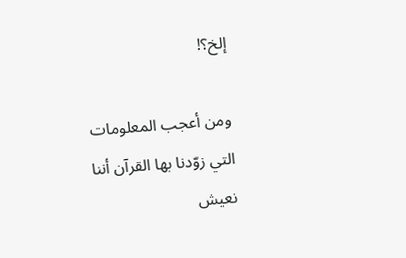إلخ؟!

ومن أعجب المعلومات التي زوّدنا بها القرآن أننا نعيش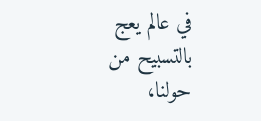في عالم يعج بالتسبيح من حولنا،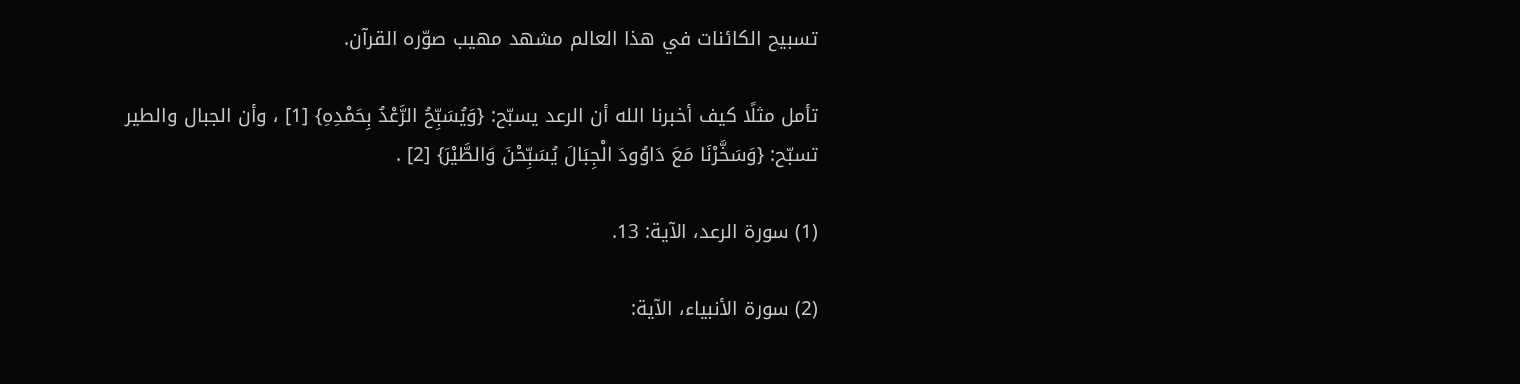تسبيح الكائنات في هذا العالم مشهد مهيب صوّره القرآن.

تأمل مثلًا كيف أخبرنا الله أن الرعد يسبّح: {وَيُسَبِّحُ الرَّعْدُ بِحَمْدِهِ} [1] ، وأن الجبال والطير تسبّح: {وَسَخَّرْنَا مَعَ دَاوُودَ الْجِبَالَ يُسَبِّحْنَ وَالطَّيْرَ} [2] .

(1) سورة الرعد، الآية: 13.

(2) سورة الأنبياء، الآية: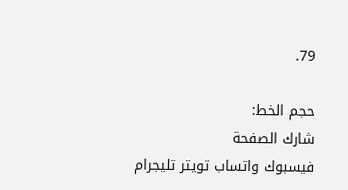79.

حجم الخط:
شارك الصفحة
فيسبوك واتساب تويتر تليجرام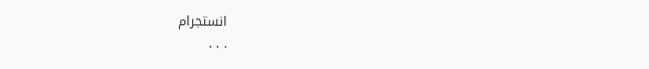انستجرام
. . .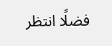فضلًا انتظر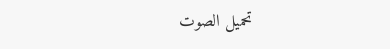تحميل الصوت